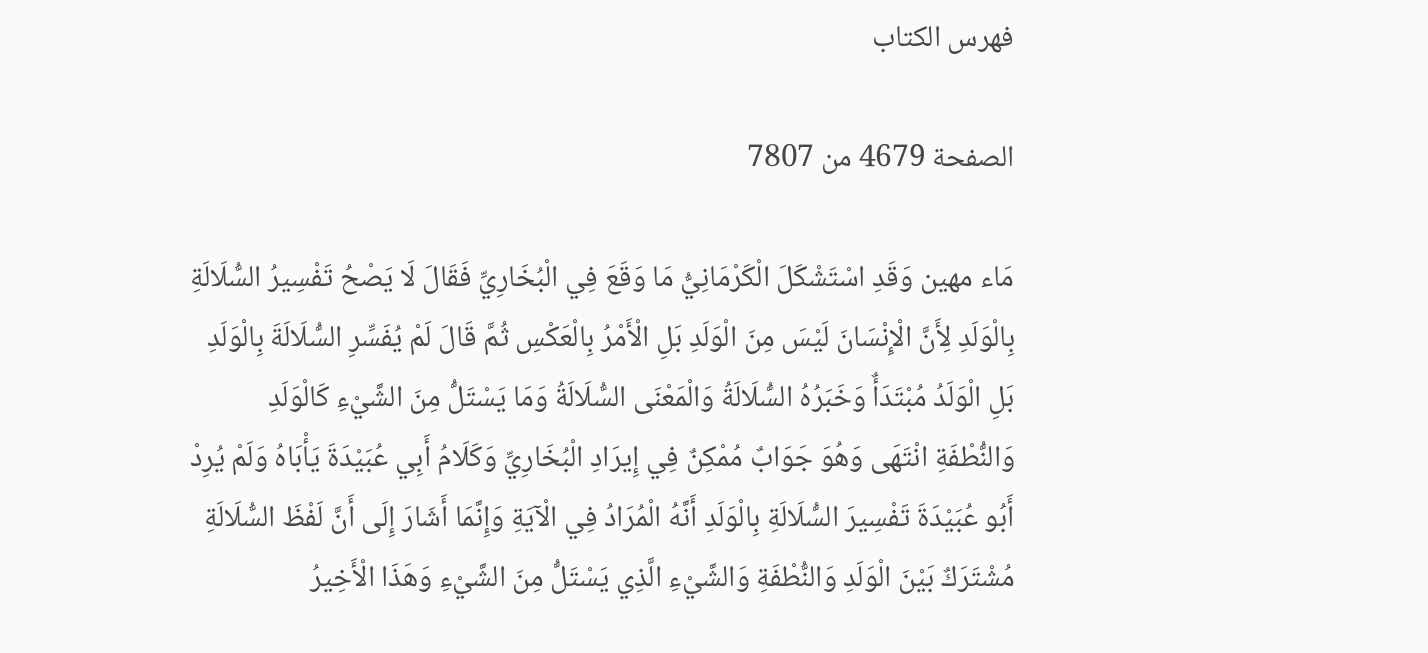فهرس الكتاب

الصفحة 4679 من 7807

مَاء مهين وَقَدِ اسْتَشْكَلَ الْكَرْمَانِيُّ مَا وَقَعَ فِي الْبُخَارِيِّ فَقَالَ لَا يَصْحُ تَفْسِيرُ السُّلَالَةِ بِالْوَلَدِ لِأَنَّ الْإِنْسَانَ لَيْسَ مِنَ الْوَلَدِ بَلِ الْأَمْرُ بِالْعَكْسِ ثُمَّ قَالَ لَمْ يُفَسِّرِ السُّلَالَةَ بِالْوَلَدِ بَلِ الْوَلَدُ مُبْتَدَأٌ وَخَبَرُهُ السُّلَالَةُ وَالْمَعْنَى السُّلَالَةُ وَمَا يَسْتَلُّ مِنَ الشَّيْءِ كَالْوَلَدِ وَالنُّطْفَةِ انْتَهَى وَهُوَ جَوَابٌ مُمْكِنٌ فِي إِيرَادِ الْبُخَارِيِّ وَكَلَامُ أَبِي عُبَيْدَةَ يَأْبَاهُ وَلَمْ يُرِدْ أَبُو عُبَيْدَةَ تَفْسِيرَ السُّلَالَةِ بِالْوَلَدِ أَنَّهُ الْمُرَادُ فِي الْآيَةِ وَإِنَّمَا أَشَارَ إِلَى أَنَّ لَفْظَ السُّلَالَةِ مُشْتَرَكٌ بَيْنَ الْوَلَدِ وَالنُّطْفَةِ وَالشَّيْءِ الَّذِي يَسْتَلُّ مِنَ الشَّيْءِ وَهَذَا الْأَخِيرُ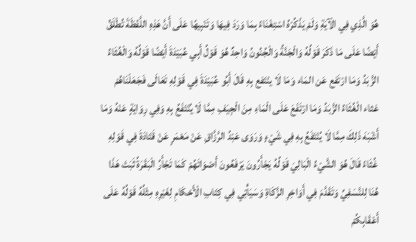هُوَ الَّذِي فِي الْآيَةِ وَلَمْ يَذْكُرْهُ اسْتِغْنَاءً بِمَا وَرَدَ فِيهَا وَتَنْبِيهًا عَلَى أَنَّ هَذِهِ اللَّفْظَةَ تُطْلَقُ أَيْضًا عَلَى مَا ذَكَرَ قَوْلُهُ وَالْجَنَّةُ وَالْجُنُونُ وَاحِدٌ هُوَ قَوْلُ أَبِي عُبَيْدَةَ أَيْضًا قَوْلُهُ وَالْغُثَاءُ الزَّبَدُ وَمَا ارْتَفع عَن المَاء وَمَا لَا ينْتَفع بِهِ قَالَ أَبُو عُبَيْدَةَ فِي قَوْلِهِ تَعَالَى فَجَعَلْنَاهُمْ غثاء الْغُثَاءُ الزَّبَدُ وَمَا ارْتَفَعَ عَلَى الْمَاءِ مِنَ الْجِيَفِ مِمَّا لَا يُنْتَفَعُ بِهِ وَفِي رِوَايَةٍ عَنْهُ وَمَا أَشْبَهَ ذَلِكَ مِمَّا لَا يُنْتَفَعُ بِهِ فِي شَيْءٍ وَرَوَى عَبْدُ الرَّزَّاقِ عَنْ مَعْمَرٍ عَنْ قَتَادَةَ فِي قَوْلِهِ غُثَاءً قَالَ هُوَ الشَّيْءُ الْبَالِيَ قَوْلُهُ يَجْأَرُونَ يَرْفَعُونَ أَصْوَاتَهُمْ كَمَا تَجْأَرُ الْبَقَرَةُ ثَبَتَ هَذَا هُنَا لِلنَّسَفِيِّ وَتَقَدَّمَ فِي أَوَاخِرِ الزَّكَاةِ وَسَيَأْتِي فِي كِتَابِ الْأَحْكَامِ لِغَيْرِهِ مِثْلُهُ قَوْلُهُ عَلَى أَعْقَابِكُمْ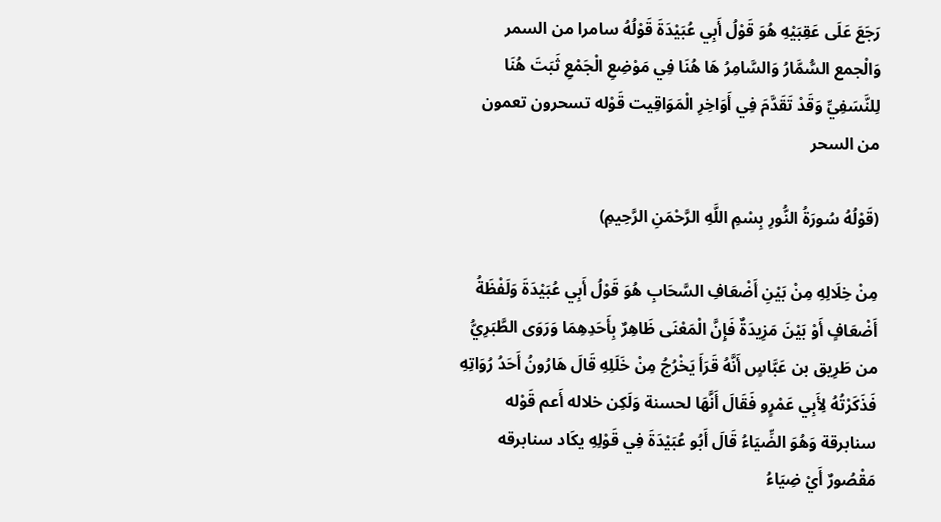رَجَعَ عَلَى عَقِبَيْهِ هُوَ قَوْلُ أَبِي عُبَيْدَةَ قَوْلُهُ سامرا من السمر وَالْجمع السُّمَّارُ وَالسَّامِرُ هَا هُنَا فِي مَوْضِعِ الْجَمْعِ ثَبَتَ هُنَا لِلنَّسَفِيِّ وَقَدْ تَقَدَّمَ فِي أَوَاخِرِ الْمَوَاقِيت قَوْله تسحرون تعمون من السحر

(قَوْلُهُ سُورَةُ النُّورِ بِسْمِ اللَّهِ الرَّحْمَنِ الرَّحِيمِ)

مِنْ خِلَالِهِ مِنْ بَيْنِ أَضْعَافِ السَّحَابِ هُوَ قَوْلُ أَبِي عُبَيْدَةَ وَلَفْظَةُ أَضْعَافٍ أَوْ بَيْنَ مَزِيدَةٌ فَإِنَّ الْمَعْنَى ظَاهِرٌ بِأَحَدِهِمَا وَرَوَى الطَّبَرِيُّ من طَرِيق بن عَبَّاسٍ أَنَّهُ قَرَأَ يَخْرُجُ مِنْ خَلَلِهِ قَالَ هَارُونُ أَحَدُ رُوَاتِهِ فَذَكَرْتُهُ لِأَبِي عَمْرٍو فَقَالَ أَنَّهَا لحسنة وَلَكِن خلاله أَعم قَوْله سنابرقة وَهُوَ الضِّيَاءُ قَالَ أَبُو عُبَيْدَةَ فِي قَوْلِهِ يكَاد سنابرقه مَقْصُورٌ أَيْ ضِيَاءُ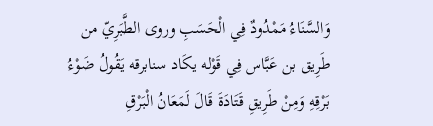وَالسَّنَاءُ مَمْدُودٌ فِي الْحَسَبِ وروى الطَّبَرِيّ من طَرِيق بن عَبَّاس فِي قَوْله يكَاد سنابرقه يَقُولُ ضَوْءُ بَرْقِهِ وَمِنْ طَرِيقِ قَتَادَةَ قَالَ لَمَعَانُ الْبَرْقِ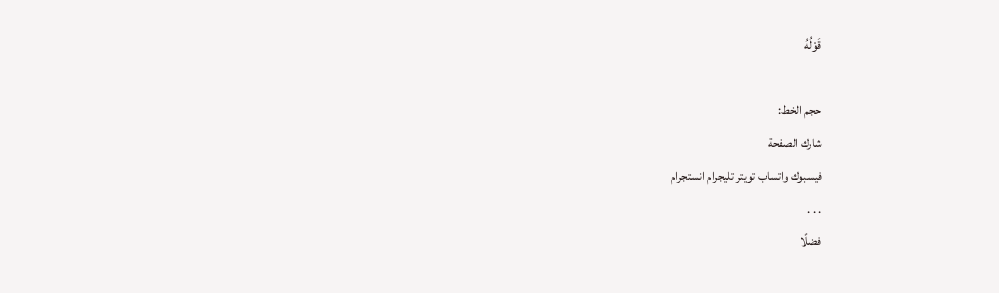قَوْلُهُ

حجم الخط:
شارك الصفحة
فيسبوك واتساب تويتر تليجرام انستجرام
. . .
فضلًا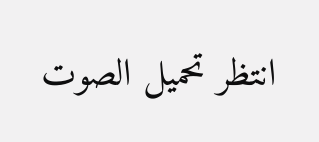انتظر تحميل الصوت